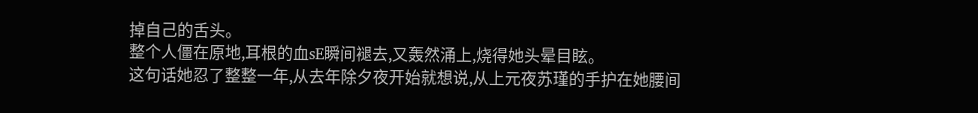掉自己的舌头。
整个人僵在原地,耳根的血sE瞬间褪去,又轰然涌上,烧得她头晕目眩。
这句话她忍了整整一年,从去年除夕夜开始就想说,从上元夜苏瑾的手护在她腰间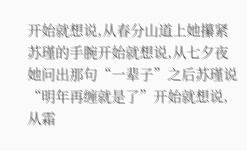开始就想说,从春分山道上她攥紧苏瑾的手腕开始就想说,从七夕夜她问出那句“一辈子”之后苏瑾说“明年再缠就是了”开始就想说,从霜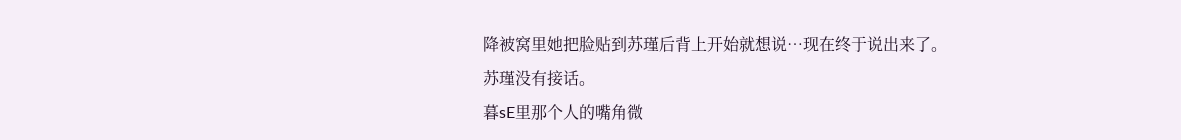降被窝里她把脸贴到苏瑾后背上开始就想说…现在终于说出来了。
苏瑾没有接话。
暮sE里那个人的嘴角微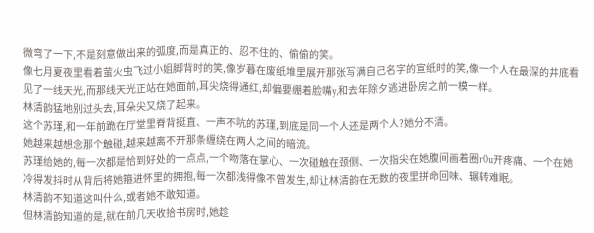微弯了一下,不是刻意做出来的弧度,而是真正的、忍不住的、偷偷的笑。
像七月夏夜里看着萤火虫飞过小姐脚背时的笑,像岁暮在废纸堆里展开那张写满自己名字的宣纸时的笑,像一个人在最深的井底看见了一线天光,而那线天光正站在她面前,耳尖烧得通红,却偏要绷着脸嘴y,和去年除夕逃进卧房之前一模一样。
林清韵猛地别过头去,耳朵尖又烧了起来。
这个苏瑾,和一年前跪在厅堂里脊背挺直、一声不吭的苏瑾,到底是同一个人还是两个人?她分不清。
她越来越想念那个触碰,越来越离不开那条缠绕在两人之间的暗流。
苏瑾给她的,每一次都是恰到好处的一点点,一个吻落在掌心、一次碰触在颈侧、一次指尖在她腹间画着圈r0u开疼痛、一个在她冷得发抖时从背后将她箍进怀里的拥抱,每一次都浅得像不曾发生,却让林清韵在无数的夜里拼命回味、辗转难眠。
林清韵不知道这叫什么,或者她不敢知道。
但林清韵知道的是,就在前几天收拾书房时,她趁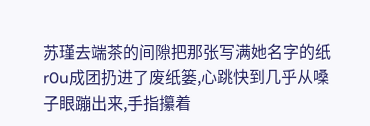苏瑾去端茶的间隙把那张写满她名字的纸r0u成团扔进了废纸篓,心跳快到几乎从嗓子眼蹦出来,手指攥着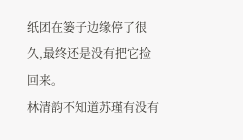纸团在篓子边缘停了很久,最终还是没有把它捡回来。
林清韵不知道苏瑾有没有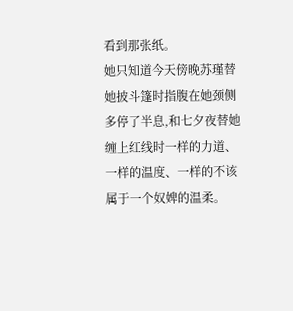看到那张纸。
她只知道今天傍晚苏瑾替她披斗篷时指腹在她颈侧多停了半息,和七夕夜替她缠上红线时一样的力道、一样的温度、一样的不该属于一个奴婢的温柔。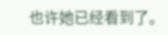也许她已经看到了。